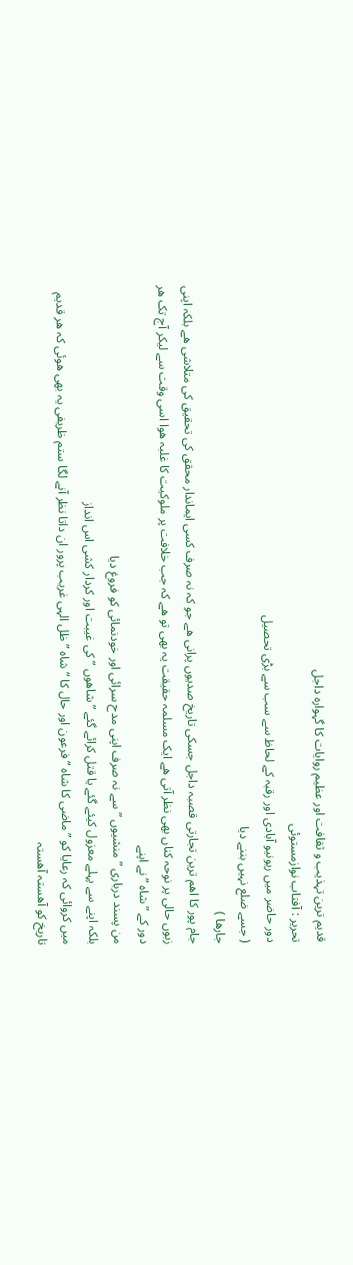قدیم ترین تہذیب و ثقافت اور عظیم روایات کا گہوارہ داجل
تحریر : آفتاب نوازمستوئی
دور حاضر میں ریونیو آبادی اور رقبہ کے لحاظ سے سب سے بڑی تحصیل
( جسے ضلع نہیں بننے دیا
جارھا )
جام پور کا اھم ترین تجارتی قصبہ داجل جسکی تاریخ صدیوں پرانی ھے جو کہ نہ صرف کسی ایماندار محقق کی تحقیق کی متلاشی ھے بلکہ اپنی زبوں حالی پر نوحہ کناں بھی نظر آتی ھے ایک مسلمہ حقیقت یہ بھی تو ھے کہ جب خلافت پر ملوکیت کا غلبہ ھوا اسی وقت سے لیکر آج تک ھر دور کے ” شاہ ” نے اپنے
من پسند درباری ” منشیوں ” سے نہ صرف اپنی مدح سرائی اور خودنمائی کو فروغ دیا
بلکہ اپنے سے پہلے معزول کیئے گئے یا قتل کرائے گئے ” شاھوں ” کی غیبت اور کردار کشی اس انداز
میں کروائی کہ رعایا کو ” ماضی کا شاہ ” فرعون اور حال کا ” شاہ ” ظل الہی غریب پرور ان داتا نظر آنے لگا ستم ظریفی یہ بھی ھوئی کہ ھر قدیم تاریخ کو آھستہ آھستہ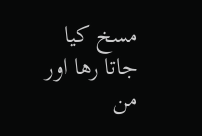مسخ کیا جاتا رھا اور من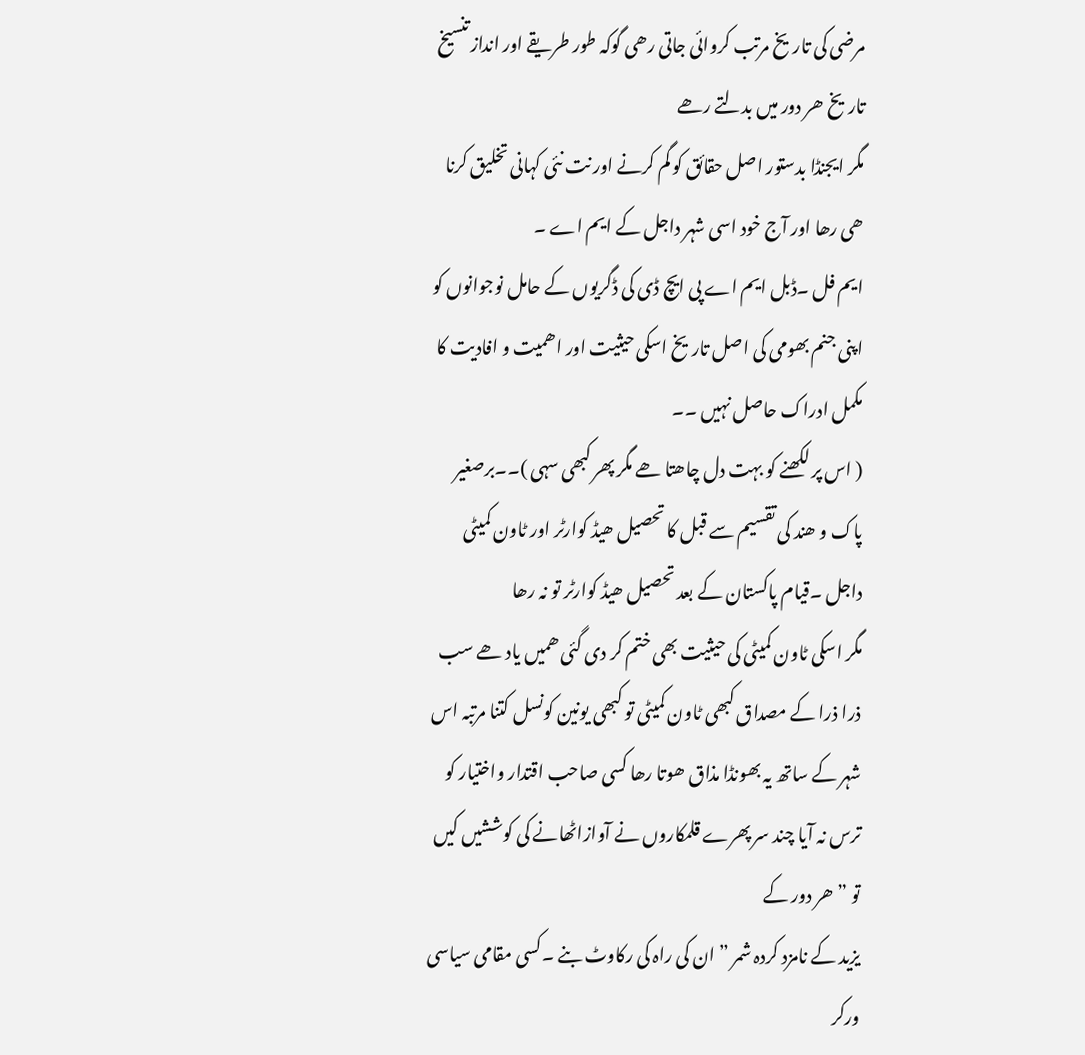مرضی کی تاریخ مرتب کروائی جاتی رھی گوکہ طور طریقے اور انداز تنسیخ تاریخ ھر دور میں بدلتے رھے
مگر ایجنڈا بدستور اصل حقائق کو گم کرنے اور نت نئی کہانی تخلیق کرنا ھی رھا اور آج خود اسی شہر داجل کے ایم اے ۔
ایم فل ۔ڈبل ایم اے پی ایچ ڈی کی ڈگریوں کے حامل نوجوانوں کو اپنی جنم بھومی کی اصل تاریخ اسکی حیثیت اور اھمیت و افادیت کا مکمل ادراک حاصل نہیں ۔۔
( اس پر لکھنے کو بہت دل چاھتا ھے مگر پھر کبھی سہی )۔۔برصغیر پاک و ھند کی تقسیم سے قبل کا تحصیل ھیڈ کوارٹر اور ٹاون کمیٹی داجل ۔قیام پاکستان کے بعد تحصیل ھیڈ کوارٹر تو نہ رھا
مگر اسکی ٹاون کمیٹی کی حیثیت بھی ختم کر دی گئی ھمیں یاد ھے سب ذرا ذرا کے مصداق کبھی ٹاون کمیٹی تو کبھی یونین کونسل کتنا مرتبہ اس شہر کے ساتھ یہ بھونڈا مذاق ھوتا رھا کسی صاحب اقتدار واختیار کو ترس نہ آیا چند سر پھرے قلمکاروں نے آوازاٹھانے کی کوششیں کیں تو ” ھر دور کے
یزید کے نامزد کردہ شمر ” ان کی راہ کی رکاوٹ بنے ۔کسی مقامی سیاسی ورکر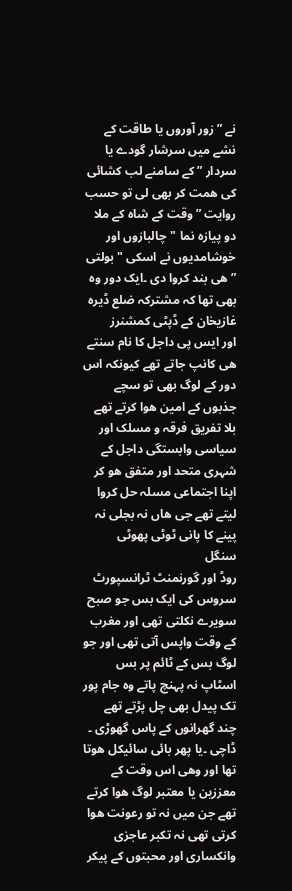نے ” زور آوروں یا طاقت کے نشے میں سرشار گودے یا سردار ” کے سامنے لب کشائی کی ھمت کر بھی لی تو حسب روایت ” وقت کے شاہ کے ملا دو پیازہ نما "چالبازوں اور خوشامدیوں نے اسکی "بولتی ” ھی بند کروا دی ۔ایک دور وہ بھی تھا کہ مشترکہ ضلع ڈیرہ غازیخان کے ڈپٹی کمشنرز
اور ایس پی داجل کا نام سنتے ھی کانپ جاتے تھے کیونکہ اس دور کے لوگ بھی تو سچے جذبوں کے امین ھوا کرتے تھے بلا تفریق فرقہ و مسلک اور سیاسی وابستگی داجل کے شہری متحد اور متفق ھو کر اپنا اجتماعی مسلہ حل کروا لیتے تھے جی ھاں نہ بجلی نہ پینے کا پانی ٹوٹی پھوٹی سنگل
روڈ اور گورنمنٹ ٹرانسپورٹ سروس کی ایک بس جو صبح سویرے نکلتی تھی اور مغرب کے وقت واپس آتی تھی اور جو لوگ بس کے ٹائم پر بس اسٹاپ نہ پہنچ پاتے وہ جام پور تک پیدل بھی چل پڑتے تھے چند گھرانوں کے پاس گھوڑی ۔
ڈاچی ۔یا پھر بائی سائیکل ھوتا تھا اور وھی اس وقت کے معززین یا معتبر لوگ ھوا کرتے تھے جن میں نہ تو رعونت ھوا کرتی تھی نہ تکبر عاجزی وانکساری اور محبتوں کے پیکر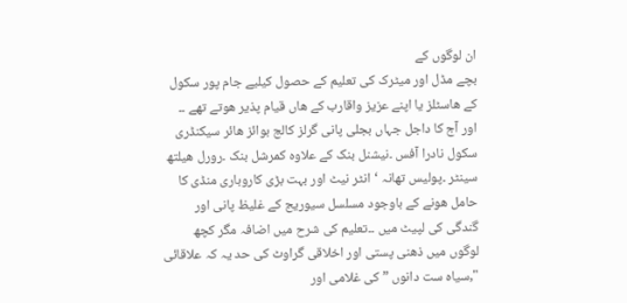ان لوگوں کے
بچے مڈل اور میٹرک کی تعلیم کے حصول کیلیے جام پور سکول کے ھاسٹلز یا اپنے عزیز واقارب کے ھاں قیام پذیر ھوتے تھے ۔۔
اور آج کا داجل جہاں بجلی پانی گرلز کالج بوائز ھائر سیکنڈری سکول نادرا آفس ۔نیشنل بنک کے علاوہ کمرشل بنک ۔رورل ھیلتھ سینٹر ۔پولیس تھانہ ‘انٹر نیٹ اور بہت بڑی کاروباری منڈی کا
حامل ھونے کے باوجود مسلسل سیوریج کے غلیظ پانی اور گندگی کی لپیٹ میں ۔۔تعلیم کی شرح میں اضافہ مگر کچھ لوگوں میں ذھنی پستی اور اخلاقی گراوٹ کی حد یہ کہ علاقائی ",سیاہ ست دانوں ” کی غلامی اور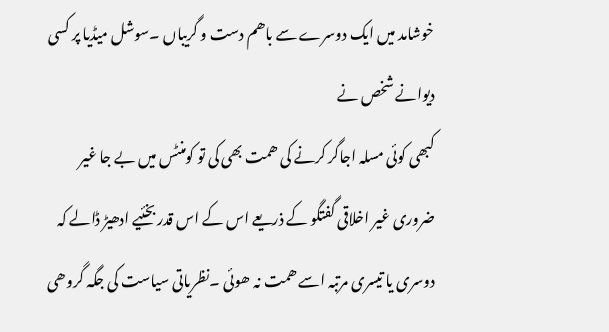خوشامد میں ایک دوسرے سے باھم دست و گریباں ۔سوشل میڈیا پر کسی دیوانے شخص نے
کبھی کوئی مسلہ اجاگر کرنے کی ھمت بھی کی تو کومنٹس میں بے جا غیر ضروری غیر اخلاقی گفتگو کے ذریعے اس کے اس قدر بخئیے ادھیڑ ڈالے کہ دوسری یا تیسری مرتبہ اسے ھمت نہ ھوئی ۔نظریاتی سیاست کی جگہ گروھی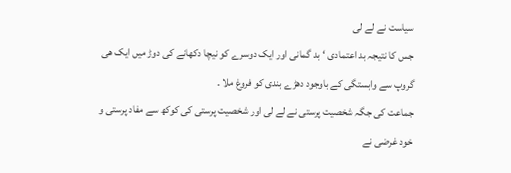سیاست نے لے لی
جس کا نتیجہ بد اعتمادی ‘بد گمانی اور ایک دوسرے کو نیچا دکھانے کی دوڑ میں ایک ھی گروپ سے وابستگی کے باوجود دھڑے بندی کو فروغ ملا ۔
جماعت کی جگہ شخصیت پرستی نے لے لی اور شخصیت پرستی کی کوکھ سے مفاد پرستی و خود غرضی نے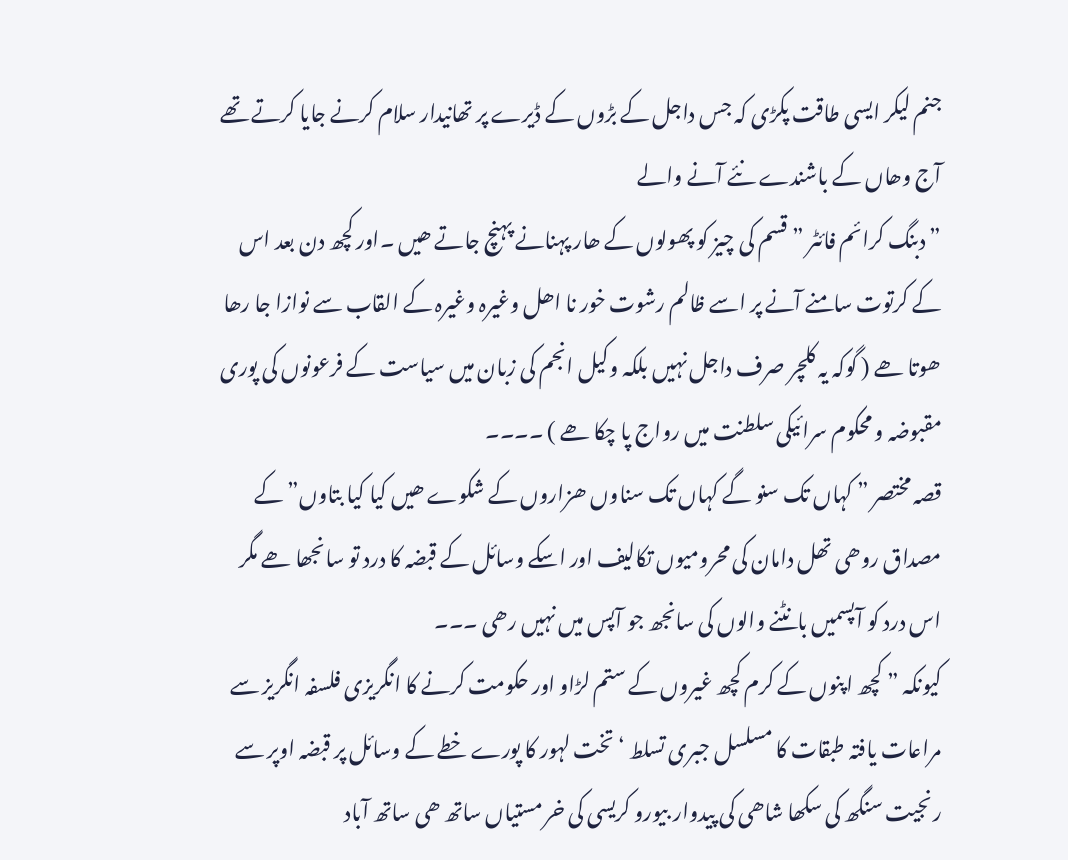جنم لیکر ایسی طاقت پکڑی کہ جس داجل کے بڑوں کے ڈیرے پر تھانیدار سلام کرنے جایا کرتے تھے آج وھاں کے باشندے نئے آنے والے
” دبنگ کرائم فائٹر ” قسم کی چیز کو پھولوں کے ھار پہنانے پہنچ جاتے ھیں ۔اور کچھ دن بعد اس کے کرتوت سامنے آنے پر اسے ظالم رشوت خور نا اھل وغیرہ وغیرہ کے القاب سے نوازا جا رھا ھوتا ھے ( گوکہ یہ کلچر صرف داجل نہیں بلکہ وکیل انجم کی زبان میں سیاست کے فرعونوں کی پوری مقبوضہ و محکوم سرائیکی سلطنت میں رواج پا چکا ھے ) ۔۔۔۔
قصہ مختصر ” کہاں تک سنو گے کہاں تک سناوں ھزاروں کے شکوے ھیں کیا کیا بتاوں” کے مصداق روھی تھل دامان کی محرومیوں تکالیف اور اسکے وسائل کے قبضہ کا درد تو سانجھا ھے مگر اس درد کو آپسمیں بانٹنے والوں کی سانجھ جو آپس میں نہیں رھی ۔۔۔
کیونکہ ” کچھ اپنوں کے کرم کچھ غیروں کے ستم لڑاو اور حکومت کرنے کا انگریزی فلسفہ انگریز سے مراعات یافتہ طبقات کا مسلسل جبری تسلط ‘ تخت لہور کا پورے خطے کے وسائل پر قبضہ اوپر سے رنجیت سنگھ کی سکھا شاھی کی پیدوار بیورو کریسی کی خر مستیاں ساتھ ھی ساتھ آباد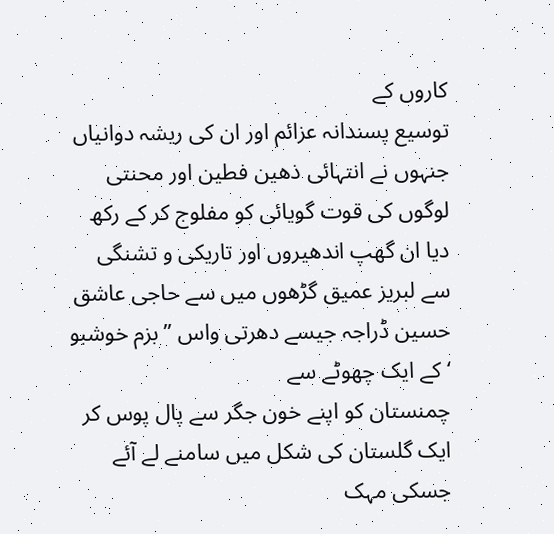کاروں کے
توسیع پسندانہ عزائم اور ان کی ریشہ دوانیاں جنہوں نے انتہائی ذھین فطین اور محنتی لوگوں کی قوت گویائی کو مفلوج کر کے رکھ دیا ان گھپ اندھیروں اور تاریکی و تشنگی سے لبریز عمیق گڑھوں میں سے حاجی عاشق حسین ڈراجہ جیسے دھرتی واس ” بزم خوشبو ‘ کے ایک چھوٹے سے
چمنستان کو اپنے خون جگر سے پال پوس کر ایک گلستان کی شکل میں سامنے لے آئے جسکی مہک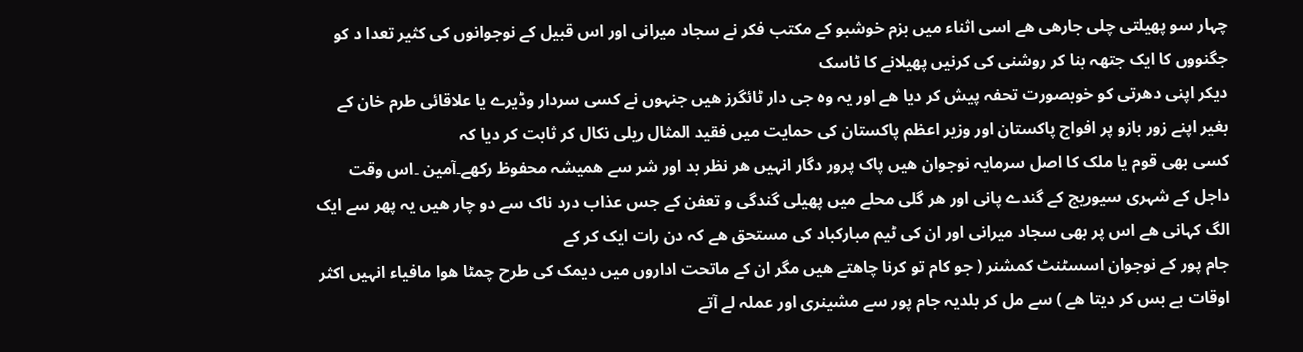چہار سو پھیلتی چلی جارھی ھے اسی اثناء میں بزم خوشبو کے مکتب فکر نے سجاد میرانی اور اس قبیل کے نوجوانوں کی کثیر تعدا د کو جگنووں کا ایک جتھہ بنا کر روشنی کی کرنیں پھیلانے کا ٹاسک
دیکر اپنی دھرتی کو خوبصورت تحفہ پیش کر دیا ھے اور یہ وہ جی دار ٹائگرز ھیں جنہوں نے کسی سردار وڈیرے یا علاقائی طرم خان کے بغیر اپنے زور بازو پر افواج پاکستان اور وزیر اعظم پاکستان کی حمایت میں فقید المثال ریلی نکال کر ثابت کر دیا کہ
کسی بھی قوم یا ملک کا اصل سرمایہ نوجوان ھیں پاک پرور دگار انہیں ھر نظر بد اور شر سے ھمیشہ محفوظ رکھے۔آمین ۔اس وقت داجل کے شہری سیوریج کے گندے پانی اور ھر گلی محلے میں پھیلی گندگی و تعفن کے جس عذاب درد ناک سے دو چار ھیں یہ پھر سے ایک الگ کہانی ھے اس پر بھی سجاد میرانی اور ان کی ٹیم مبارکباد کی مستحق ھے کہ دن رات ایک کر کے
جام پور کے نوجوان اسسٹنٹ کمشنر ( جو کام تو کرنا چاھتے ھیں مگر ان کے ماتحت اداروں میں دیمک کی طرح چمٹا ھوا مافیاء انہیں اکثر اوقات بے بس کر دیتا ھے ) سے مل کر بلدیہ جام پور سے مشینری اور عملہ لے آتے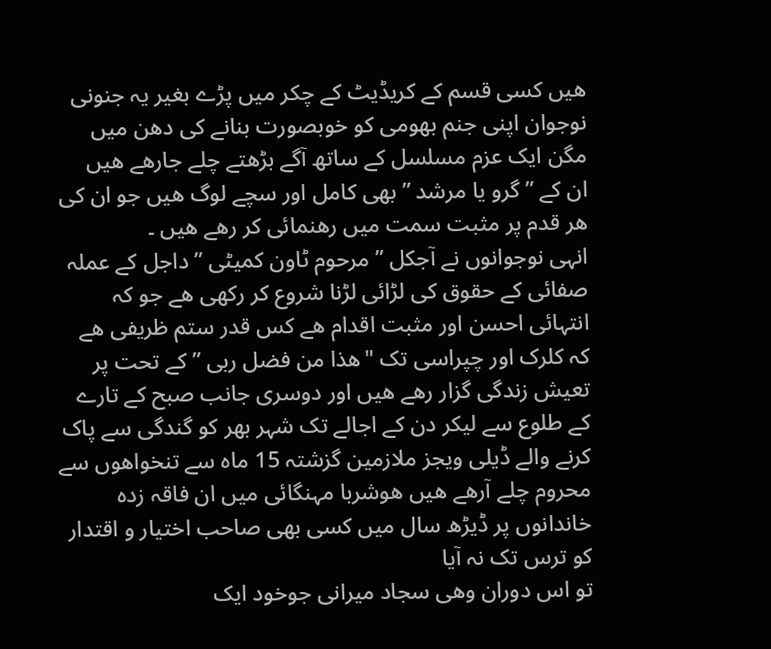ھیں کسی قسم کے کریڈیٹ کے چکر میں پڑے بغیر یہ جنونی نوجوان اپنی جنم بھومی کو خوبصورت بنانے کی دھن میں مگن ایک عزم مسلسل کے ساتھ آگے بڑھتے چلے جارھے ھیں
ان کے ” گرو یا مرشد ” بھی کامل اور سچے لوگ ھیں جو ان کی ھر قدم پر مثبت سمت میں رھنمائی کر رھے ھیں ۔
انہی نوجوانوں نے آجکل ” مرحوم ٹاون کمیٹی ” داجل کے عملہ صفائی کے حقوق کی لڑائی لڑنا شروع کر رکھی ھے جو کہ انتہائی احسن اور مثبت اقدام ھے کس قدر ستم ظریفی ھے کہ کلرک اور چپراسی تک "ھذا من فضل ربی ” کے تحت پر تعیش زندگی گزار رھے ھیں اور دوسری جانب صبح کے تارے
کے طلوع سے لیکر دن کے اجالے تک شہر بھر کو گندگی سے پاک کرنے والے ڈیلی ویجز ملازمین گزشتہ 15 ماہ سے تنخواھوں سے محروم چلے آرھے ھیں ھوشربا مہنگائی میں ان فاقہ زدہ خاندانوں پر ڈیڑھ سال میں کسی بھی صاحب اختیار و اقتدار کو ترس تک نہ آیا
تو اس دوران وھی سجاد میرانی جوخود ایک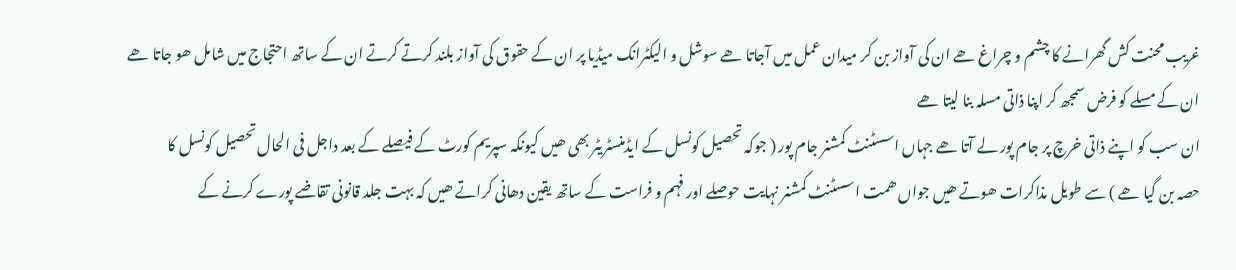غریب محنت کش گھرانے کا چشم و چراغ ھے ان کی آواز بن کر میدان عمل میں آجاتا ھے سوشل و الیکٹرانک میڈیا پر ان کے حقوق کی آواز بلند کرتے کرتے ان کے ساتھ احتجاج میں شامل ھو جاتا ھے ان کے مسلے کو فرض سمجھ کر اپنا ذاتی مسلہ بنا لیتا ھے
ان سب کو اپنے ذاتی خرچ پر جام پور لے آتا ھے جہاں اسسٹنٹ کمشنر جام پور ( جوکہ تحصیل کونسل کے ایڈمنسٹریٹر بھی ھیں کیونکہ سپریم کورٹ کے فیصلے کے بعد داجل فی الحال تحصیل کونسل کا
حصہ بن گیا ھے ) سے طویل مذاکرات ھوتے ھیں جواں ھمت اسسٹنٹ کمشنر نہایت حوصلے اور فہم و فراست کے ساتھ یقین دھانی کراتے ھیں کہ بہت جلد قانونی تقاضے پورے کرنے کے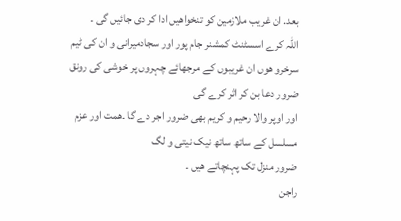بعد. ان غریب ملازمین کو تنخواھیں ادا کر دی جائیں گی ۔
اللہ کرے اسسٹنٹ کمشنر جام پور اور سجادمیرانی و ان کی ٹیم سرخرو ھوں ان غریبوں کے مرجھائے چہروں پر خوشی کی رونق ضرور دعا بن کر اثر کرے گی
اور اوپر والا رحیم و کریم بھی ضرور اجر دے گا ۔ھمت اور عزم مسلسل کے ساتھ ساتھ نیک نیتی و لگ
ضرور منزل تک پہنچاتے ھیں ۔
راجن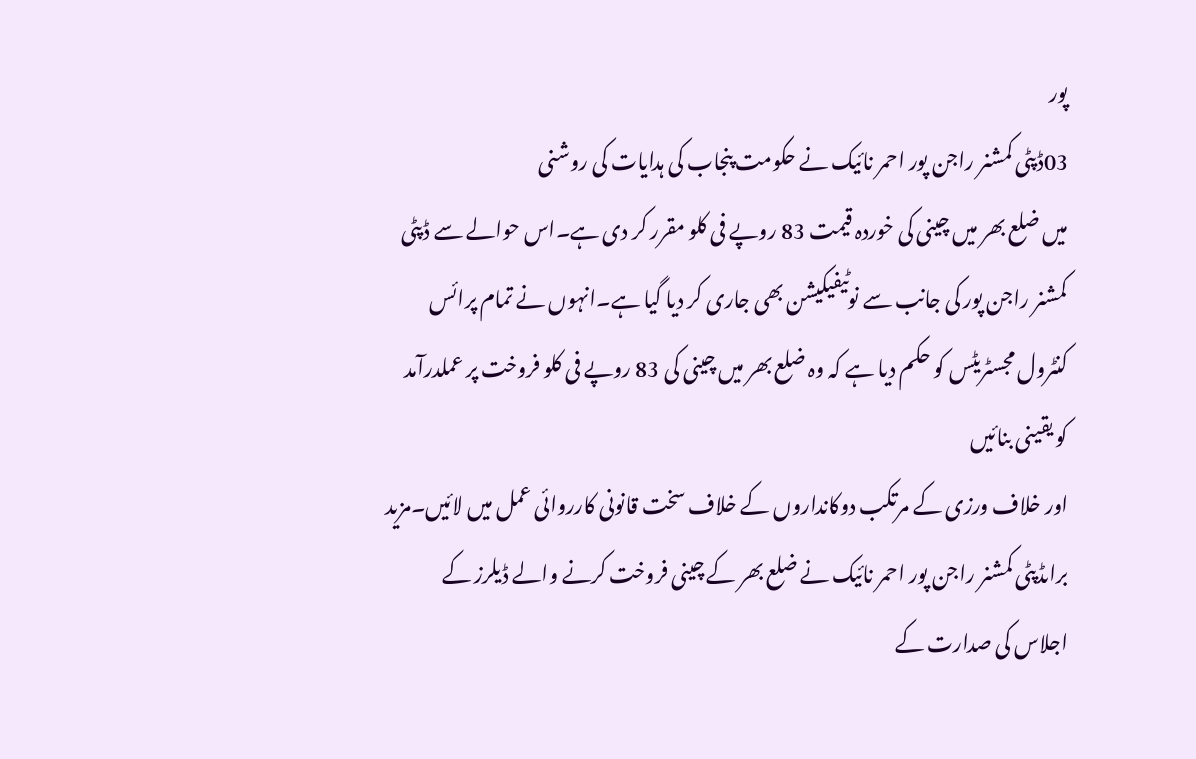پور
03ڈپٹی کمشنر راجن پور احمر نائیک نے حکومت پنجاب کی ہدایات کی روشنی
میں ضلع بھر میں چینی کی خوردہ قیمت 83 روپے فی کلو مقرر کر دی ہے۔اس حوالے سے ڈپٹی کمشنر راجن پور کی جانب سے نوٹیفیکیشن بھی جاری کر دیا گیا ہے۔انہوں نے تمام پرائس کنٹرول مجسٹریٹس کو حکم دیا ہے کہ وہ ضلع بھر میں چینی کی 83 روپے فی کلو فروخت پر عملدرآمد کو یقینی بنائیں
اور خلاف ورزی کے مرتکب دوکانداروں کے خلاف سخت قانونی کارروائی عمل میں لائیں۔مزید براںڈپٹی کمشنر راجن پور احمر نائیک نے ضلع بھر کے چینی فروخت کرنے والے ڈیلرز کے اجلاس کی صدارت کے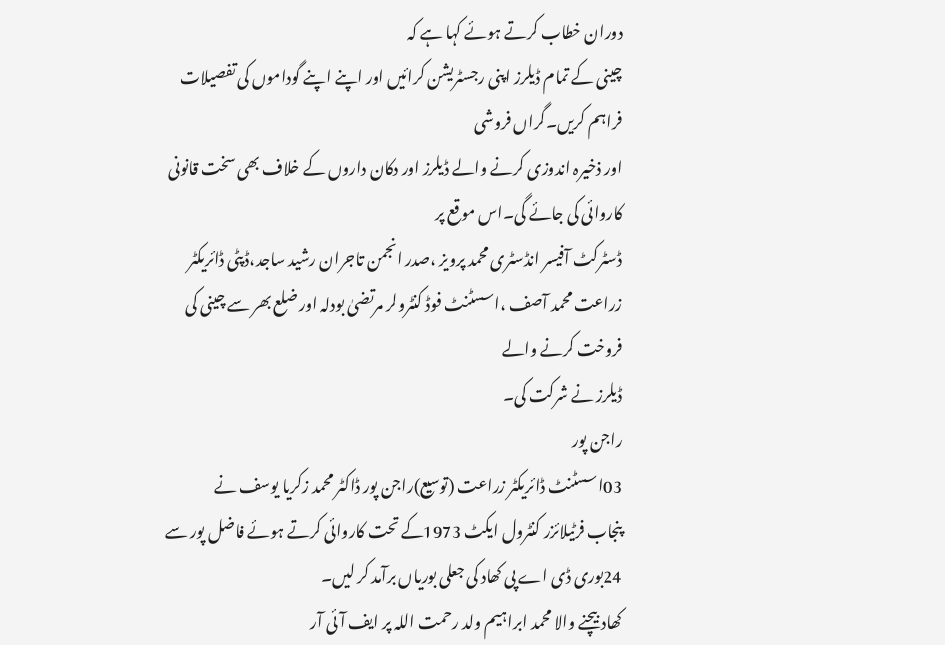دوران خطاب کرتے ہوئے کہا ہے کہ
چینی کے تمام ڈیلرز اپنی رجسٹریشن کرائیں اور اپنے اپنے گوداموں کی تفصیلات فراہم کریں۔گراں فروشی
اور ذخیرہ اندوزی کرنے والے ڈیلرز اور دکان داروں کے خلاف بھی سخت قانونی کاروائی کی جائے گی۔اس موقع پر
ڈسٹرکٹ آفیسر انڈسٹری محمد پرویز ،صدر انجمن تاجران رشید ساجد،ڈپٹی ڈائریکٹر زراعت محمد آصف ،اسسٹنٹ فوڈ کنٹرولر مرتضیٰ بودلہ اور ضلع بھر سے چینی کی فروخت کرنے والے
ڈیلرز نے شرکت کی۔
راجن پور
03اسسٹنٹ ڈائریکٹر زراعت (توسیع)راجن پور ڈاکٹر محمد زکریا یوسف نے
پنجاب فرٹیلائزر کنٹرول ایکٹ 1973کے تحت کاروائی کرتے ہوئے فاضل پور سے 24بوری ڈی اے پی کھاد کی جعلی بوریاں برآمد کر لیں۔
کھاد بیچنے والا محمد ابراہیم ولد رحمت اللہ پر ایف آئی آر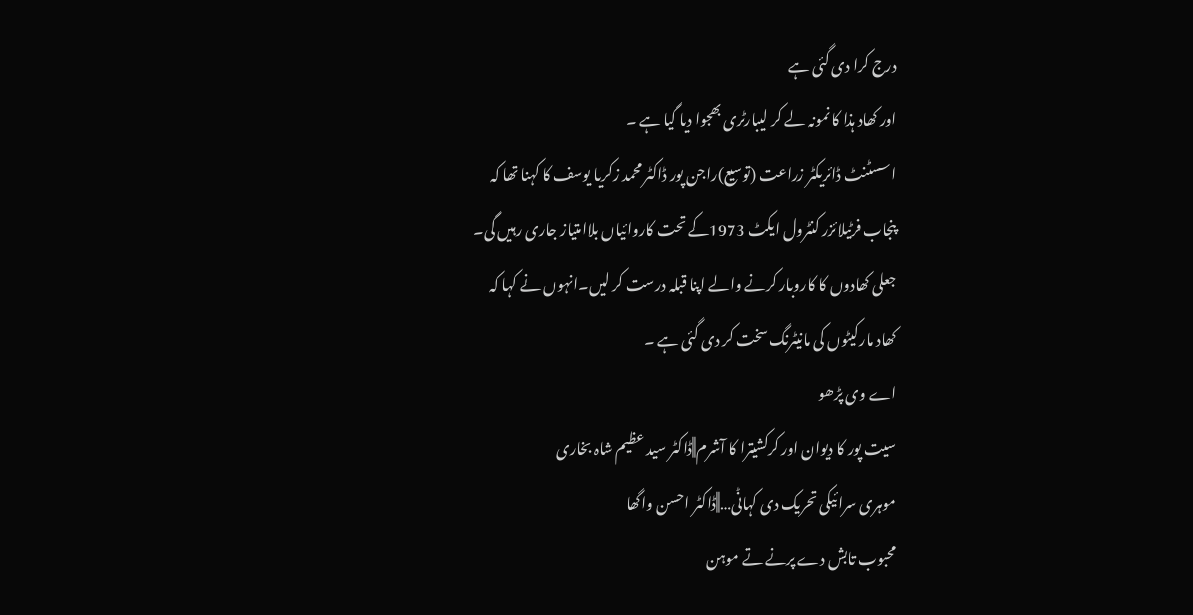درج کرا دی گئی ہے
اور کھاد ہذا کا نمونہ لے کر لیبارٹری بھجوا دیا گیا ہے ۔
اسسٹنٹ ڈائریکٹر زراعت (توسیع)راجن پور ڈاکٹر محمد زکریا یوسف کا کہنا تھا کہ
پنجاب فرٹیلائزر کنٹرول ایکٹ 1973کے تحت کاروائیاں بلاامتیاز جاری رہیں گی۔
جعلی کھادوں کا کاروبار کرنے والے اپنا قبلہ درست کر لیں۔انہوں نے کہا کہ
کھاد مارکیٹوں کی مانیٹرنگ سخت کر دی گئی ہے ۔
اے وی پڑھو
سیت پور کا دیوان اور کرکشیترا کا آشرم||ڈاکٹر سید عظیم شاہ بخاری
موہری سرائیکی تحریک دی کہاݨی…||ڈاکٹر احسن واگھا
محبوب تابش دے پرنے تے موہن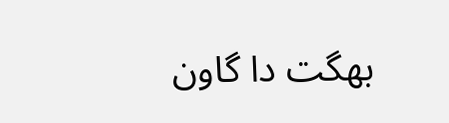بھگت دا گاون